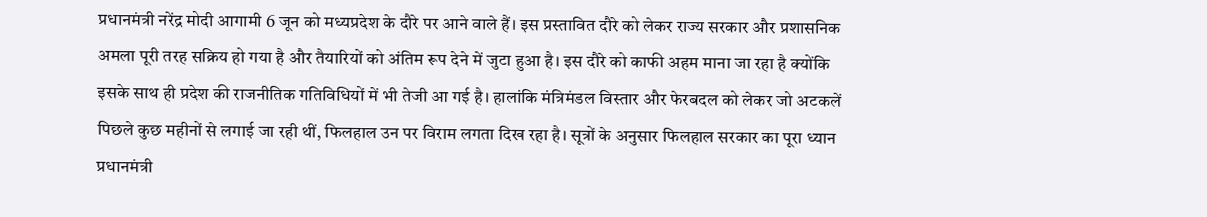प्रधानमंत्री नरेंद्र मोदी आगामी 6 जून को मध्यप्रदेश के दौरे पर आने वाले हैं। इस प्रस्तावित दौरे को लेकर राज्य सरकार और प्रशासनिक अमला पूरी तरह सक्रिय हो गया है और तैयारियों को अंतिम रूप देने में जुटा हुआ है। इस दौरे को काफी अहम माना जा रहा है क्योंकि इसके साथ ही प्रदेश की राजनीतिक गतिविधियों में भी तेजी आ गई है। हालांकि मंत्रिमंडल विस्तार और फेरबदल को लेकर जो अटकलें पिछले कुछ महीनों से लगाई जा रही थीं, फिलहाल उन पर विराम लगता दिख रहा है। सूत्रों के अनुसार फिलहाल सरकार का पूरा ध्यान प्रधानमंत्री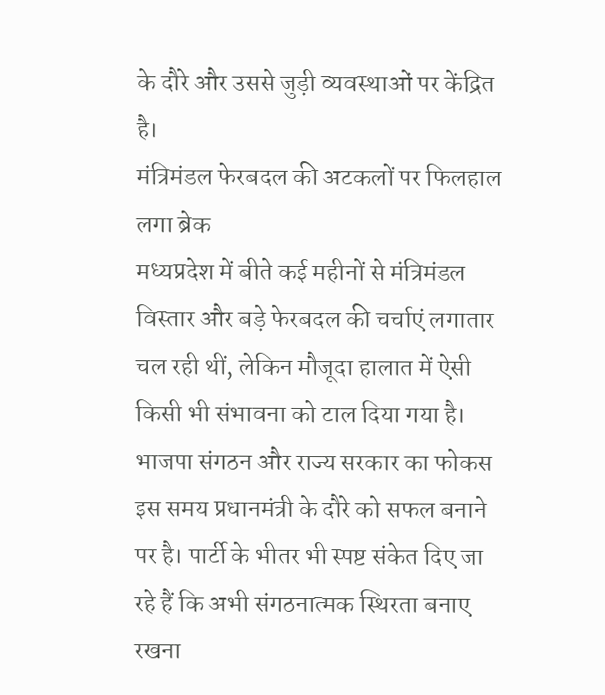के दौरे और उससे जुड़ी व्यवस्थाओं पर केंद्रित है।
मंत्रिमंडल फेरबदल की अटकलों पर फिलहाल लगा ब्रेक
मध्यप्रदेश में बीते कई महीनों से मंत्रिमंडल विस्तार और बड़े फेरबदल की चर्चाएं लगातार चल रही थीं, लेकिन मौजूदा हालात में ऐसी किसी भी संभावना को टाल दिया गया है। भाजपा संगठन और राज्य सरकार का फोकस इस समय प्रधानमंत्री के दौरे को सफल बनाने पर है। पार्टी के भीतर भी स्पष्ट संकेत दिए जा रहे हैं कि अभी संगठनात्मक स्थिरता बनाए रखना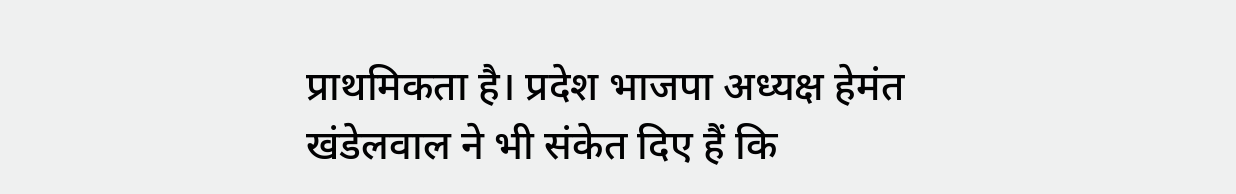प्राथमिकता है। प्रदेश भाजपा अध्यक्ष हेमंत खंडेलवाल ने भी संकेत दिए हैं कि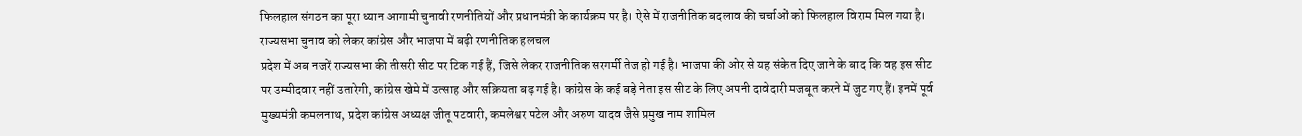फिलहाल संगठन का पूरा ध्यान आगामी चुनावी रणनीतियों और प्रधानमंत्री के कार्यक्रम पर है। ऐसे में राजनीतिक बदलाव की चर्चाओं को फिलहाल विराम मिल गया है।
राज्यसभा चुनाव को लेकर कांग्रेस और भाजपा में बढ़ी रणनीतिक हलचल
प्रदेश में अब नजरें राज्यसभा की तीसरी सीट पर टिक गई हैं, जिसे लेकर राजनीतिक सरगर्मी तेज हो गई है। भाजपा की ओर से यह संकेत दिए जाने के बाद कि वह इस सीट पर उम्मीदवार नहीं उतारेगी, कांग्रेस खेमे में उत्साह और सक्रियता बढ़ गई है। कांग्रेस के कई बड़े नेता इस सीट के लिए अपनी दावेदारी मजबूत करने में जुट गए हैं। इनमें पूर्व मुख्यमंत्री कमलनाथ, प्रदेश कांग्रेस अध्यक्ष जीतू पटवारी, कमलेश्वर पटेल और अरुण यादव जैसे प्रमुख नाम शामिल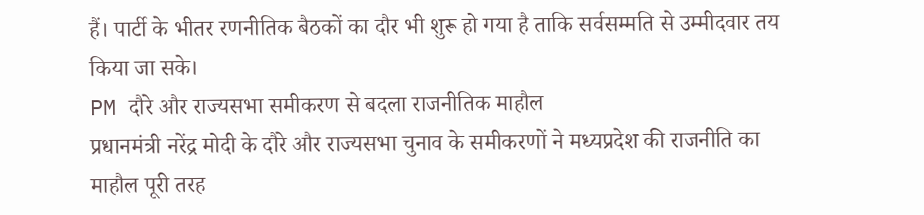हैं। पार्टी के भीतर रणनीतिक बैठकों का दौर भी शुरू हो गया है ताकि सर्वसम्मति से उम्मीदवार तय किया जा सके।
PM दौरे और राज्यसभा समीकरण से बदला राजनीतिक माहौल
प्रधानमंत्री नरेंद्र मोदी के दौरे और राज्यसभा चुनाव के समीकरणों ने मध्यप्रदेश की राजनीति का माहौल पूरी तरह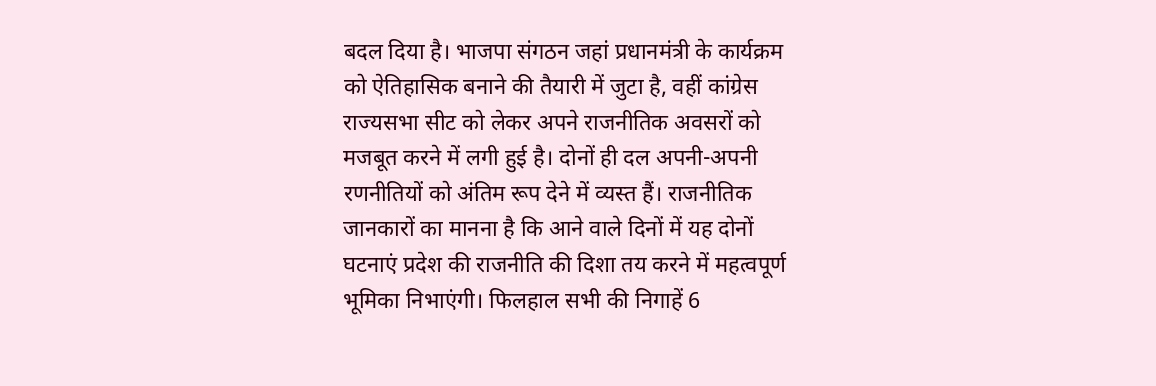बदल दिया है। भाजपा संगठन जहां प्रधानमंत्री के कार्यक्रम को ऐतिहासिक बनाने की तैयारी में जुटा है, वहीं कांग्रेस राज्यसभा सीट को लेकर अपने राजनीतिक अवसरों को मजबूत करने में लगी हुई है। दोनों ही दल अपनी-अपनी रणनीतियों को अंतिम रूप देने में व्यस्त हैं। राजनीतिक जानकारों का मानना है कि आने वाले दिनों में यह दोनों घटनाएं प्रदेश की राजनीति की दिशा तय करने में महत्वपूर्ण भूमिका निभाएंगी। फिलहाल सभी की निगाहें 6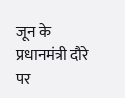जून के प्रधानमंत्री दौरे पर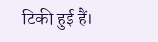टिकी हुई हैं।